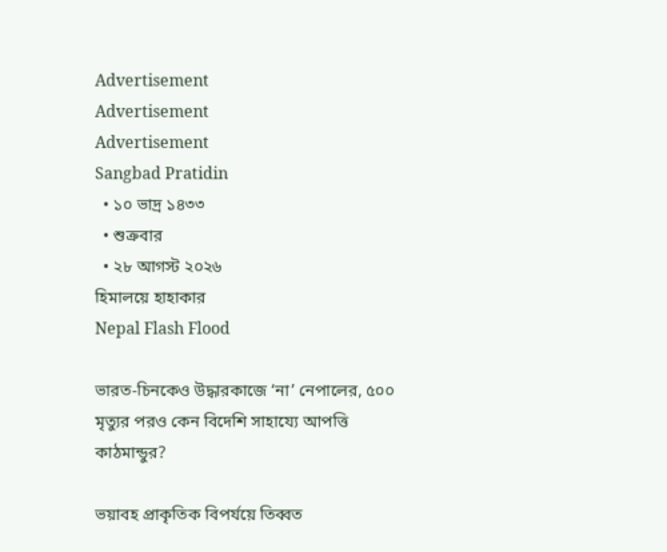Advertisement
Advertisement
Advertisement
Sangbad Pratidin
  • ১০ ভাদ্র ১৪৩৩
  • শুক্রবার
  • ২৮ আগস্ট ২০২৬
হিমালয়ে হাহাকার
Nepal Flash Flood

ভারত-চিনকেও উদ্ধারকাজে ‘না’ নেপালের, ৫০০ মৃত্যুর পরও কেন বিদেশি সাহায্যে আপত্তি কাঠমান্ডুর?

ভয়াবহ প্রাকৃতিক বিপর্যয়ে তিব্বত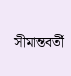সীমান্তবর্তী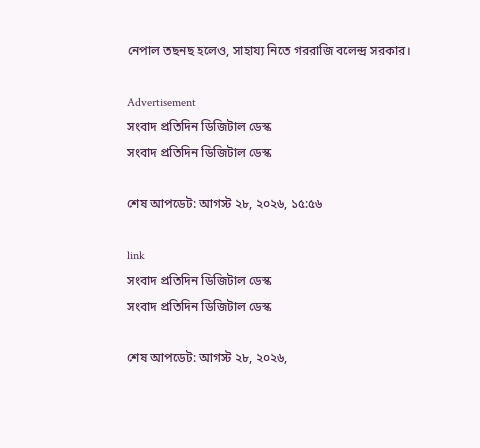নেপাল তছনছ হলেও, সাহায্য নিতে গররাজি বলেন্দ্র সরকার।

Advertisement
সংবাদ প্রতিদিন ডিজিটাল ডেস্ক
সংবাদ প্রতিদিন ডিজিটাল ডেস্ক

শেষ আপডেট: আগস্ট ২৮, ২০২৬, ১৫:৫৬

link
সংবাদ প্রতিদিন ডিজিটাল ডেস্ক
সংবাদ প্রতিদিন ডিজিটাল ডেস্ক

শেষ আপডেট: আগস্ট ২৮, ২০২৬,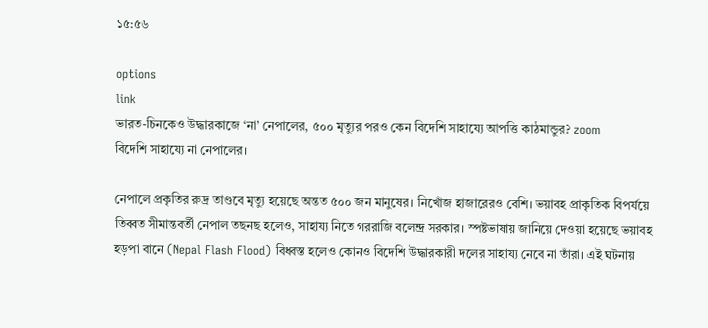১৫:৫৬

options
link
ভারত-চিনকেও উদ্ধারকাজে ‘না’ নেপালের, ৫০০ মৃত্যুর পরও কেন বিদেশি সাহায্যে আপত্তি কাঠমান্ডুর? zoom
বিদেশি সাহায্যে না নেপালের।

নেপালে প্রকৃতির রুদ্র তাণ্ডবে মৃত্যু হয়েছে অন্তত ৫০০ জন মানুষের। নিখোঁজ হাজারেরও বেশি। ভয়াবহ প্রাকৃতিক বিপর্যয়ে তিব্বত সীমান্তবর্তী নেপাল তছনছ হলেও, সাহায্য নিতে গররাজি বলেন্দ্র সরকার। স্পষ্টভাষায় জানিয়ে দেওয়া হয়েছে ভয়াবহ হড়পা বানে (Nepal Flash Flood) বিধ্বস্ত হলেও কোনও বিদেশি উদ্ধারকারী দলের সাহায্য নেবে না তাঁরা। এই ঘটনায়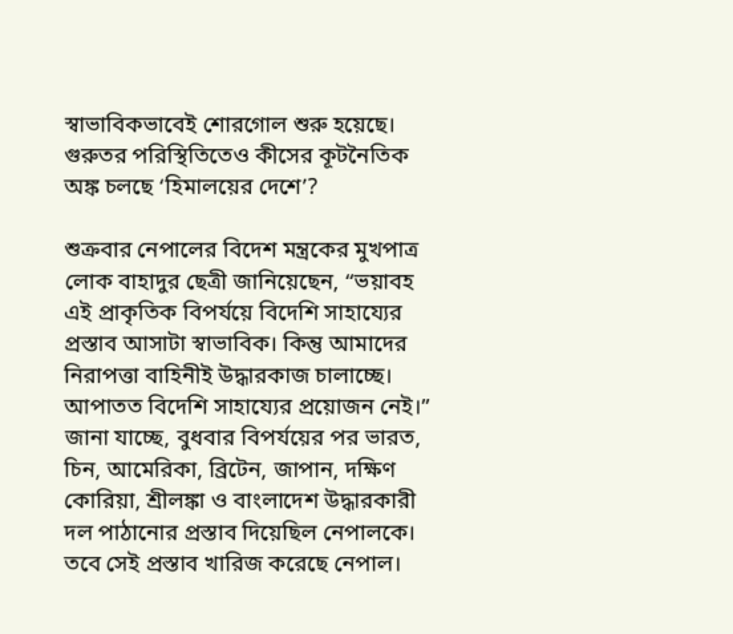স্বাভাবিকভাবেই শোরগোল শুরু হয়েছে। গুরুতর পরিস্থিতিতেও কীসের কূটনৈতিক অঙ্ক চলছে ‘হিমালয়ের দেশে’?

শুক্রবার নেপালের বিদেশ মন্ত্রকের মুখপাত্র লোক বাহাদুর ছেত্রী জানিয়েছেন, “ভয়াবহ এই প্রাকৃতিক বিপর্যয়ে বিদেশি সাহায্যের প্রস্তাব আসাটা স্বাভাবিক। কিন্তু আমাদের নিরাপত্তা বাহিনীই উদ্ধারকাজ চালাচ্ছে। আপাতত বিদেশি সাহায্যের প্রয়োজন নেই।” জানা যাচ্ছে, বুধবার বিপর্যয়ের পর ভারত, চিন, আমেরিকা, ব্রিটেন, জাপান, দক্ষিণ কোরিয়া, শ্রীলঙ্কা ও বাংলাদেশ উদ্ধারকারী দল পাঠানোর প্রস্তাব দিয়েছিল নেপালকে। তবে সেই প্রস্তাব খারিজ করেছে নেপাল।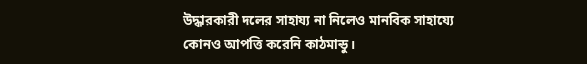উদ্ধারকারী দলের সাহায্য না নিলেও মানবিক সাহায্যে কোনও আপত্তি করেনি কাঠমান্ডু।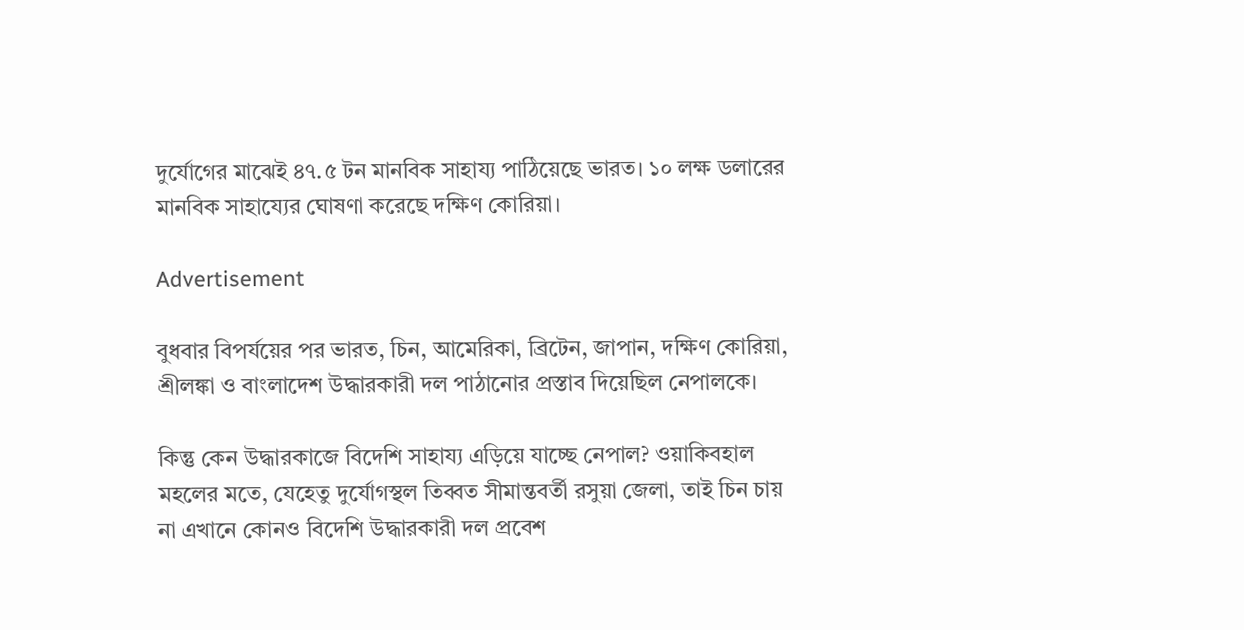দুর্যোগের মাঝেই ৪৭.৫ টন মানবিক সাহায্য পাঠিয়েছে ভারত। ১০ লক্ষ ডলারের মানবিক সাহায্যের ঘোষণা করেছে দক্ষিণ কোরিয়া।

Advertisement

বুধবার বিপর্যয়ের পর ভারত, চিন, আমেরিকা, ব্রিটেন, জাপান, দক্ষিণ কোরিয়া, শ্রীলঙ্কা ও বাংলাদেশ উদ্ধারকারী দল পাঠানোর প্রস্তাব দিয়েছিল নেপালকে।

কিন্তু কেন উদ্ধারকাজে বিদেশি সাহায্য এড়িয়ে যাচ্ছে নেপাল? ওয়াকিবহাল মহলের মতে, যেহেতু দুর্যোগস্থল তিব্বত সীমান্তবর্তী রসুয়া জেলা, তাই চিন চায় না এখানে কোনও বিদেশি উদ্ধারকারী দল প্রবেশ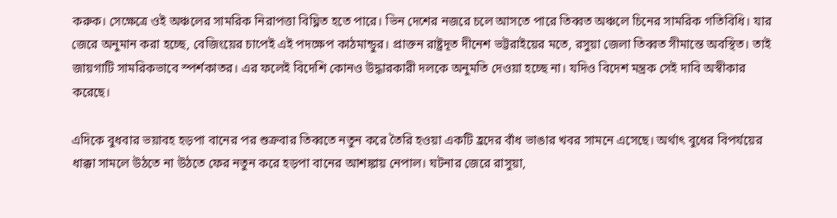করুক। সেক্ষেত্রে ওই অঞ্চলের সামরিক নিরাপত্তা বিঘ্নিত হতে পারে। ভিন দেশের নজরে চলে আসতে পারে তিব্বত অঞ্চলে চিনের সামরিক গতিবিধি। যার জেরে অনুমান করা হচ্ছে, বেজিংয়ের চাপেই এই পদক্ষেপ কাঠমান্ডুর। প্রাক্তন রাষ্ট্রদূত দীনেশ ভট্টরাইয়ের মতে, রসুয়া জেলা তিব্বত সীমান্তে অবস্থিত। তাই জায়গাটি সামরিকভাবে স্পর্শকাতর। এর ফলেই বিদেশি কোনও উদ্ধারকারী দলকে অনুমতি দেওয়া হচ্ছে না। যদিও বিদেশ মন্ত্রক সেই দাবি অস্বীকার করেছে।

এদিকে বুধবার ভয়াবহ হড়পা বানের পর শুক্রবার তিব্বতে নতুন করে তৈরি হওয়া একটি হ্রদের বাঁধ ভাঙার খবর সামনে এসেছে। অর্থাৎ বুধের বিপর্যয়ের ধাক্কা সামলে উঠতে না উঠতে ফের নতুন করে হড়পা বানের আশঙ্কায় নেপাল। ঘটনার জেরে রাসুয়া,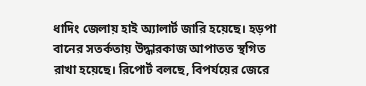ধাদিং জেলায় হাই অ্যালার্ট জারি হয়েছে। হড়পা বানের সতর্কতায় উদ্ধারকাজ আপাতত স্থগিত রাখা হয়েছে। রিপোর্ট বলছে, বিপর্যয়ের জেরে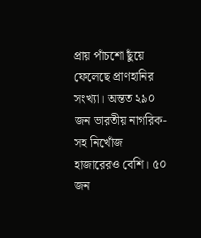প্রায় পাঁচশো ছুঁয়ে ফেলেছে প্রাণহানির সংখ্যা। অন্তত ২৯০ জন ভারতীয় নাগরিক-সহ নিখোঁজ হাজারেরও বেশি। ৫০ জন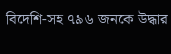বিদেশি-সহ ৭৯৬ জনকে উদ্ধার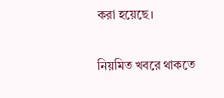করা হয়েছে।

নিয়মিত খবরে থাকতে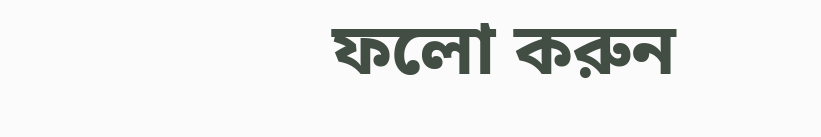ফলো করুন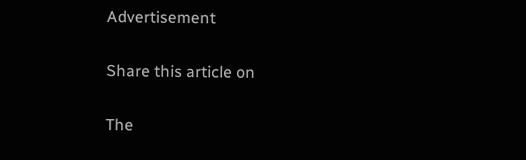Advertisement

Share this article on

The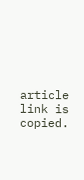article link is copied.